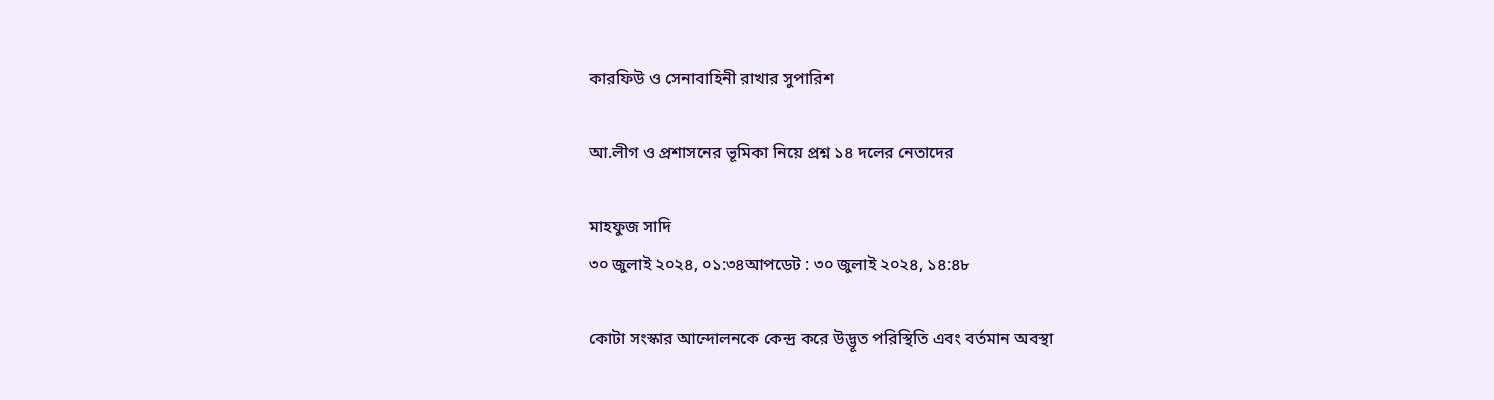কারফিউ ও সেনাবাহিনী রাখার সুপারিশ

আ.লীগ ও প্রশাসনের ভূমিকা নিয়ে প্রশ্ন ১৪ দলের নেতাদের

মাহফুজ সাদি
৩০ জুলাই ২০২৪, ০১:৩৪আপডেট : ৩০ জুলাই ২০২৪, ১৪:৪৮

কোটা সংস্কার আন্দোলনকে কেন্দ্র করে উদ্ভূত পরিস্থিতি এবং বর্তমান অবস্থা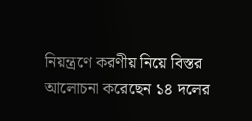নিয়ন্ত্রণে করণীয় নিয়ে বিস্তর আলোচনা করেছেন ১৪ দলের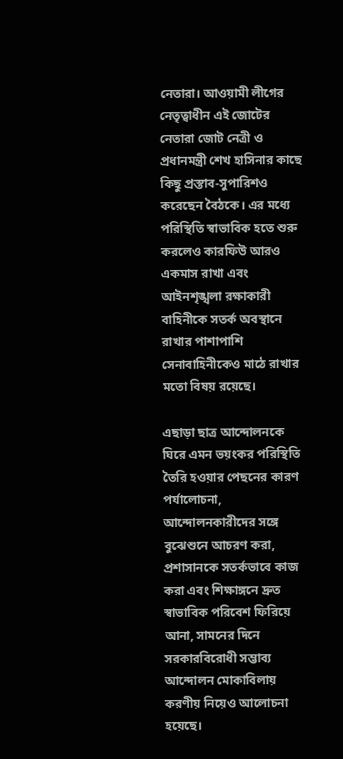নেতারা। আওয়ামী লীগের নেতৃত্বাধীন এই জোটের নেতারা জোট নেত্রী ও প্রধানমন্ত্রী শেখ হাসিনার কাছে কিছু প্রস্তাব-সুপারিশও করেছেন বৈঠকে। এর মধ্যে পরিস্থিতি স্বাভাবিক হতে শুরু করলেও কারফিউ আরও একমাস রাখা এবং আইনশৃঙ্খলা রক্ষাকারী বাহিনীকে সতর্ক অবস্থানে রাখার পাশাপাশি সেনাবাহিনীকেও মাঠে রাখার মতো বিষয় রয়েছে।

এছাড়া ছাত্র আন্দোলনকে ঘিরে এমন ভয়ংকর পরিস্থিতি তৈরি হওয়ার পেছনের কারণ পর্যালোচনা, আন্দোলনকারীদের সঙ্গে বুঝেশুনে আচরণ করা, প্রশাসানকে সতর্কভাবে কাজ করা এবং শিক্ষাঙ্গনে দ্রুত স্বাভাবিক পরিবেশ ফিরিয়ে আনা, সামনের দিনে সরকারবিরোধী সম্ভাব্য আন্দোলন মোকাবিলায় করণীয় নিয়েও আলোচনা হয়েছে।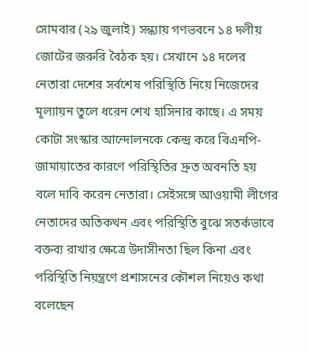সোমবার (২৯ জুলাই) সন্ধ্যায় গণভবনে ১৪ দলীয় জোটের জরুরি বৈঠক হয়। সেখানে ১৪ দলের নেতারা দেশের সর্বশেষ পরিস্থিতি নিয়ে নিজেদের মূল্যায়ন তুলে ধরেন শেখ হাসিনার কাছে। এ সময় কোটা সংস্কার আন্দোলনকে কেন্দ্র করে বিএনপি-জামায়াতের কারণে পরিস্থিতির দ্রুত অবনতি হয় বলে দাবি করেন নেতারা। সেইসঙ্গে আওয়ামী লীগের নেতাদের অতিকথন এবং পরিস্থিতি বুঝে সতর্কভাবে বক্তব্য রাখার ক্ষেত্রে উদাসীনতা ছিল কিনা এবং পরিস্থিতি নিয়ন্ত্রণে প্রশাসনের কৌশল নিয়েও কথা বলেছেন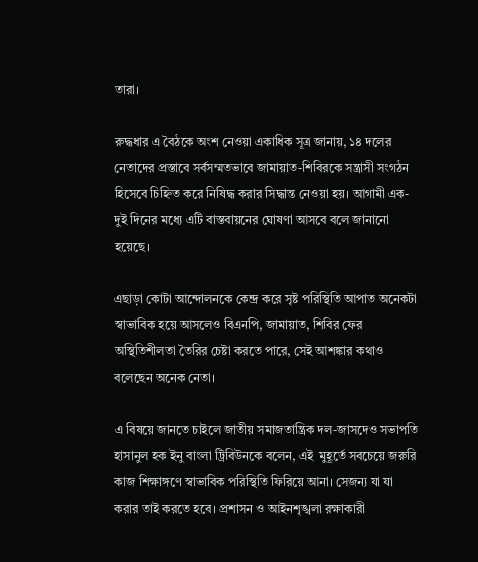তারা।

রুদ্ধধার এ বৈঠকে অংশ নেওয়া একাধিক সূত্র জানায়, ১৪ দলের নেতাদের প্রস্তাবে সর্বসম্মতভাবে জামায়াত-শিবিরকে সন্ত্রাসী সংগঠন হিসেবে চিহ্নিত করে নিষিদ্ধ করার সিদ্ধান্ত নেওয়া হয়। আগামী এক-দুই দিনের মধ্যে এটি বাস্তবায়নের ঘোষণা আসবে বলে জানানো হয়েছে।

এছাড়া কোটা আন্দোলনকে কেন্দ্র করে সৃষ্ট পরিস্থিতি আপাত অনেকটা স্বাভাবিক হয়ে আসলেও বিএনপি, জামায়াত, শিবির ফের অস্থিতিশীলতা তৈরির চেষ্টা করতে পারে, সেই আশঙ্কার কথাও বলেছেন অনেক নেতা।

এ বিষয়ে জানতে চাইলে জাতীয় সমাজতান্ত্রিক দল-জাসদেও সভাপতি হাসানুল হক ইনু বাংলা ট্রিবিউনকে বলেন, এই  মুহূর্তে সবচেয়ে জরুরি কাজ শিক্ষাঙ্গণে স্বাভাবিক পরিস্থিতি ফিরিয়ে আনা। সেজন্য যা যা করার তাই করতে হবে। প্রশাসন ও আইনশৃঙ্খলা রক্ষাকারী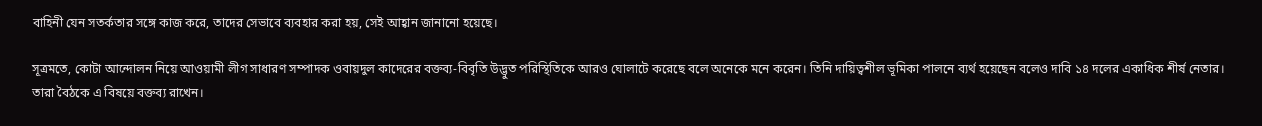বাহিনী যেন সতর্কতার সঙ্গে কাজ করে, তাদের সেভাবে ব্যবহার করা হয়, সেই আহ্বান জানানো হয়েছে।

সূত্রমতে, কোটা আন্দোলন নিয়ে আওয়ামী লীগ সাধারণ সম্পাদক ওবায়দুল কাদেরের বক্তব্য-বিবৃতি উদ্ভুত পরিস্থিতিকে আরও ঘোলাটে করেছে বলে অনেকে মনে করেন। তিনি দায়িত্বশীল ভূমিকা পালনে ব্যর্থ হয়েছেন বলেও দাবি ১৪ দলের একাধিক শীর্ষ নেতার। তারা বৈঠকে এ বিষয়ে বক্তব্য রাখেন।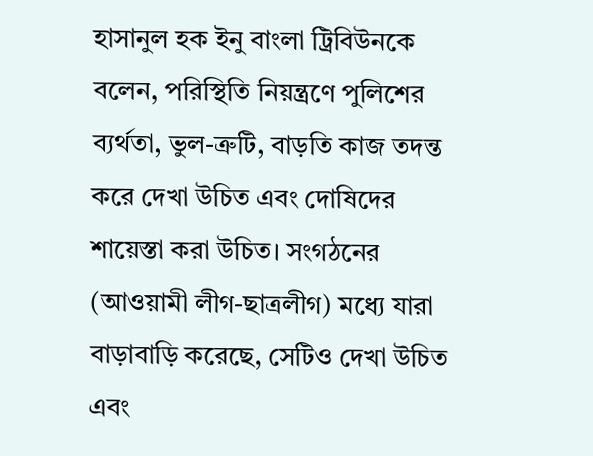হাসানুল হক ইনু বাংলা ট্রিবিউনকে বলেন, পরিস্থিতি নিয়ন্ত্রণে পুলিশের ব্যর্থতা, ভুল-ত্রুটি, বাড়তি কাজ তদন্ত করে দেখা উচিত এবং দোষিদের শায়েস্তা করা উচিত। সংগঠনের (আওয়ামী লীগ-ছাত্রলীগ) মধ্যে যারা বাড়াবাড়ি করেছে, সেটিও দেখা উচিত এবং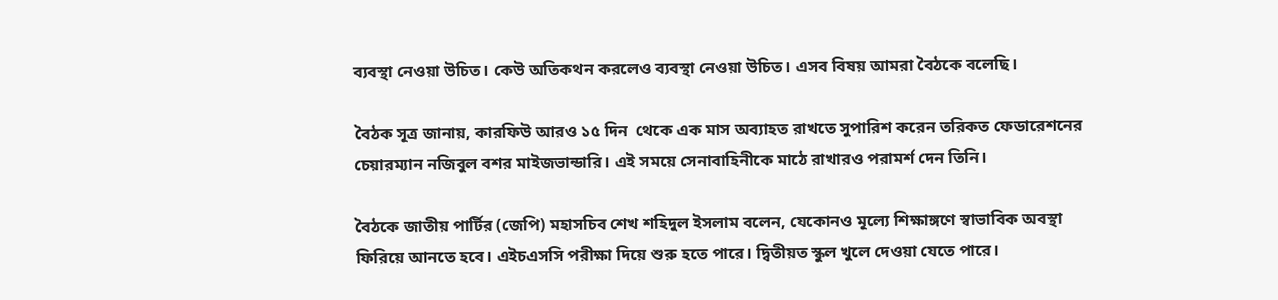ব্যবস্থা নেওয়া উচিত। কেউ অতিকথন করলেও ব্যবস্থা নেওয়া উচিত। এসব বিষয় আমরা বৈঠকে বলেছি।

বৈঠক সূত্র জানায়, কারফিউ আরও ১৫ দিন  থেকে এক মাস অব্যাহত রাখতে সুপারিশ করেন তরিকত ফেডারেশনের চেয়ারম্যান নজিবুল বশর মাইজভান্ডারি। এই সময়ে সেনাবাহিনীকে মাঠে রাখারও পরামর্শ দেন তিনি।

বৈঠকে জাতীয় পার্টির (জেপি) মহাসচিব শেখ শহিদুল ইসলাম বলেন, যেকোনও মূল্যে শিক্ষাঙ্গণে স্বাভাবিক অবস্থা ফিরিয়ে আনতে হবে। এইচএসসি পরীক্ষা দিয়ে শুরু হতে পারে। দ্বিতীয়ত স্কুল খুলে দেওয়া যেতে পারে।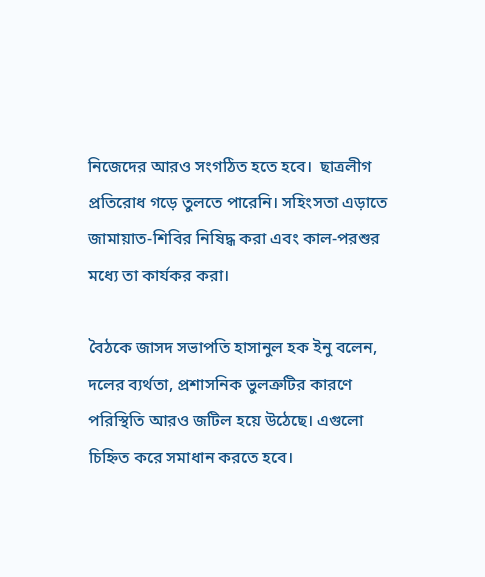নিজেদের আরও সংগঠিত হতে হবে।  ছাত্রলীগ প্রতিরোধ গড়ে তুলতে পারেনি। সহিংসতা এড়াতে জামায়াত-শিবির নিষিদ্ধ করা এবং কাল-পরশুর মধ্যে তা কার্যকর করা।

বৈঠকে জাসদ সভাপতি হাসানুল হক ইনু বলেন, দলের ব্যর্থতা, প্রশাসনিক ভুলত্রুটির কারণে পরিস্থিতি আরও জটিল হয়ে উঠেছে। এগুলো চিহ্নিত করে সমাধান করতে হবে।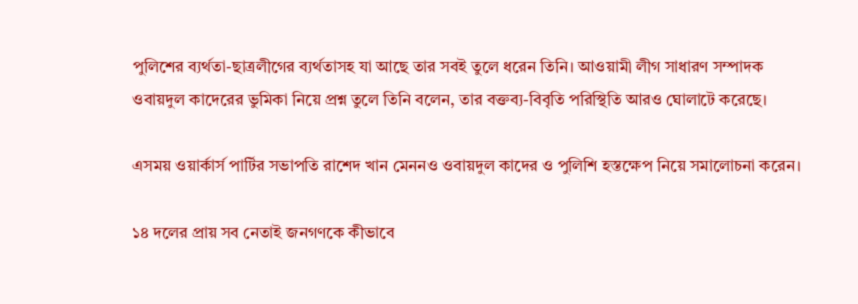পুলিশের ব্যর্থতা-ছাত্রলীগের ব্যর্থতাসহ যা আছে তার সবই তুলে ধরেন তিনি। আওয়ামী লীগ সাধারণ সম্পাদক ওবায়দুল কাদেরের ভুমিকা নিয়ে প্রশ্ন তুলে তিনি বলেন, তার বক্তব্য-বিবৃতি পরিস্থিতি আরও ঘোলাটে করেছে।

এসময় ওয়ার্কার্স পার্টির সভাপতি রাশেদ খান মেননও ওবায়দুল কাদের ও পুলিশি হস্তক্ষেপ নিয়ে সমালোচনা করেন।

১৪ দলের প্রায় সব নেতাই জনগণকে কীভাবে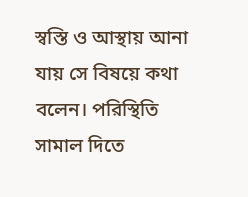স্বস্তি ও আস্থায় আনা যায় সে বিষয়ে কথা বলেন। পরিস্থিতি সামাল দিতে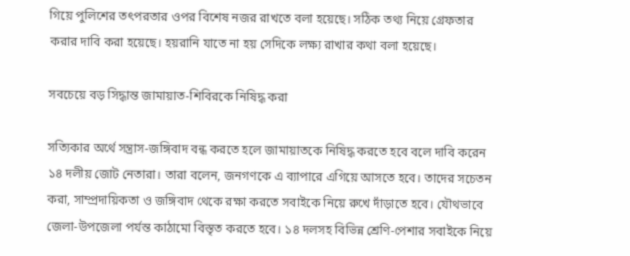গিয়ে পুলিশের তৎপরতার ওপর বিশেষ নজর রাখতে বলা হয়েছে। সঠিক তথ্য নিয়ে গ্রেফতার করার দাবি করা হয়েছে। হয়রানি যাতে না হয় সেদিকে লক্ষ্য রাখার কথা বলা হয়েছে।

সবচেয়ে বড় সিদ্ধান্ত জামায়াত-শিবিরকে নিষিদ্ধ করা

সত্যিকার অর্থে সন্ত্রাস-জঙ্গিবাদ বন্ধ করতে হলে জামায়াতকে নিষিদ্ধ করতে হবে বলে দাবি করেন ১৪ দলীয় জোট নেতারা। তারা বলেন, জনগণকে এ ব্যাপারে এগিয়ে আসতে হবে। তাদের সচেতন করা, সাম্প্রদায়িকতা ও জঙ্গিবাদ থেকে রক্ষা করতে সবাইকে নিয়ে রুখে দাঁড়াতে হবে। যৌথভাবে জেলা-উপজেলা পর্যন্ত কাঠামো বিস্তৃত করতে হবে। ১৪ দলসহ বিভিন্ন শ্রেণি-পেশার সবাইকে নিয়ে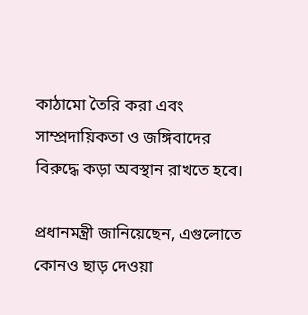কাঠামো তৈরি করা এবং সাম্প্রদায়িকতা ও জঙ্গিবাদের বিরুদ্ধে কড়া অবস্থান রাখতে হবে।

প্রধানমন্ত্রী জানিয়েছেন, এগুলোতে কোনও ছাড় দেওয়া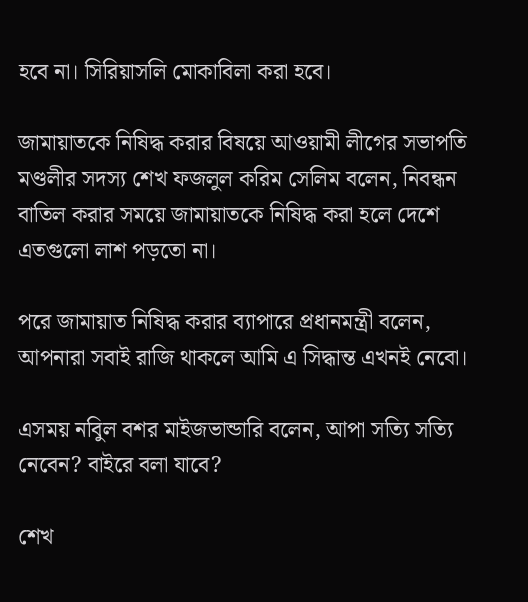হবে না। সিরিয়াসলি মোকাবিলা করা হবে।

জামায়াতকে নিষিদ্ধ করার বিষয়ে আওয়ামী লীগের সভাপতি মণ্ডলীর সদস্য শেখ ফজলুল করিম সেলিম বলেন, নিবন্ধন বাতিল করার সময়ে জামায়াতকে নিষিদ্ধ করা হলে দেশে এতগুলো লাশ পড়তো না।

পরে জামায়াত নিষিদ্ধ করার ব্যাপারে প্রধানমন্ত্রী বলেন, আপনারা সবাই রাজি থাকলে আমি এ সিদ্ধান্ত এখনই নেবো।

এসময় নবিুল বশর মাইজভান্ডারি বলেন, আপা সত্যি সত্যি নেবেন? বাইরে বলা যাবে?

শেখ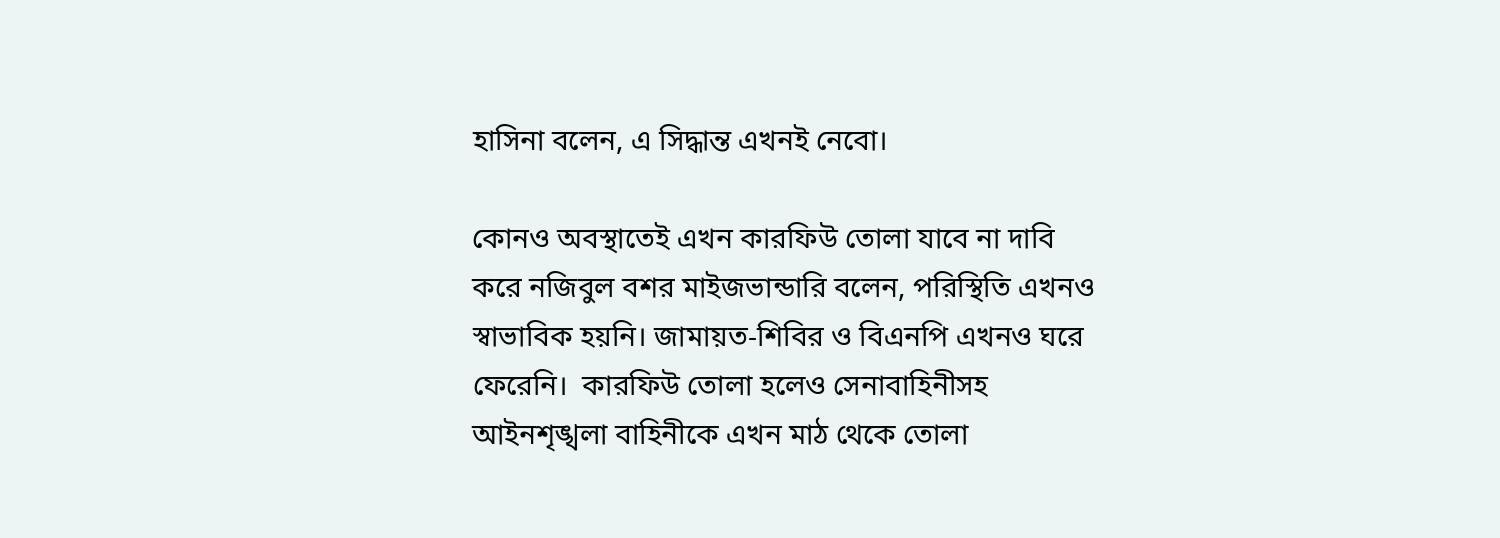হাসিনা বলেন, এ সিদ্ধান্ত এখনই নেবো।

কোনও অবস্থাতেই এখন কারফিউ তোলা যাবে না দাবি করে নজিবুল বশর মাইজভান্ডারি বলেন, পরিস্থিতি এখনও স্বাভাবিক হয়নি। জামায়ত-শিবির ও বিএনপি এখনও ঘরে ফেরেনি।  কারফিউ তোলা হলেও সেনাবাহিনীসহ আইনশৃঙ্খলা বাহিনীকে এখন মাঠ থেকে তোলা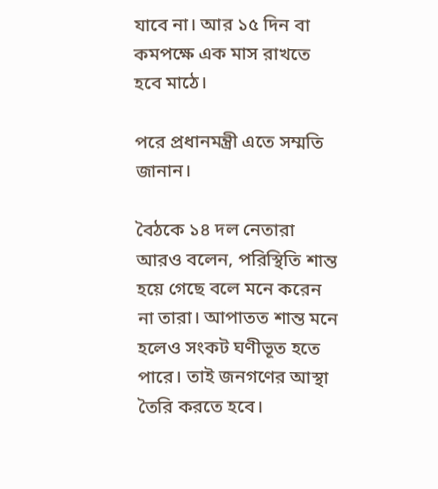যাবে না। আর ১৫ দিন বা কমপক্ষে এক মাস রাখতে হবে মাঠে।

পরে প্রধানমন্ত্রী এতে সম্মতি জানান।

বৈঠকে ১৪ দল নেতারা আরও বলেন, পরিস্থিতি শান্ত হয়ে গেছে বলে মনে করেন না তারা। আপাতত শান্ত মনে হলেও সংকট ঘণীভূত হতে পারে। তাই জনগণের আস্থা তৈরি করতে হবে।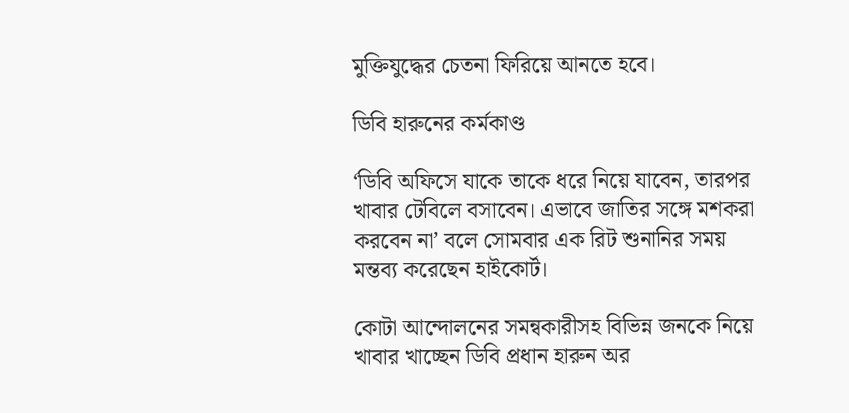মুক্তিযুদ্ধের চেতনা ফিরিয়ে আনতে হবে।

ডিবি হারুনের কর্মকাণ্ড

‘ডিবি অফিসে যাকে তাকে ধরে নিয়ে যাবেন, তারপর খাবার টেবিলে বসাবেন। এভাবে জাতির সঙ্গে মশকরা করবেন না’ বলে সোমবার এক রিট শুনানির সময় মন্তব্য করেছেন হাইকোর্ট।

কোটা আন্দোলনের সমন্বকারীসহ বিভিন্ন জনকে নিয়ে খাবার খাচ্ছেন ডিবি প্রধান হারুন অর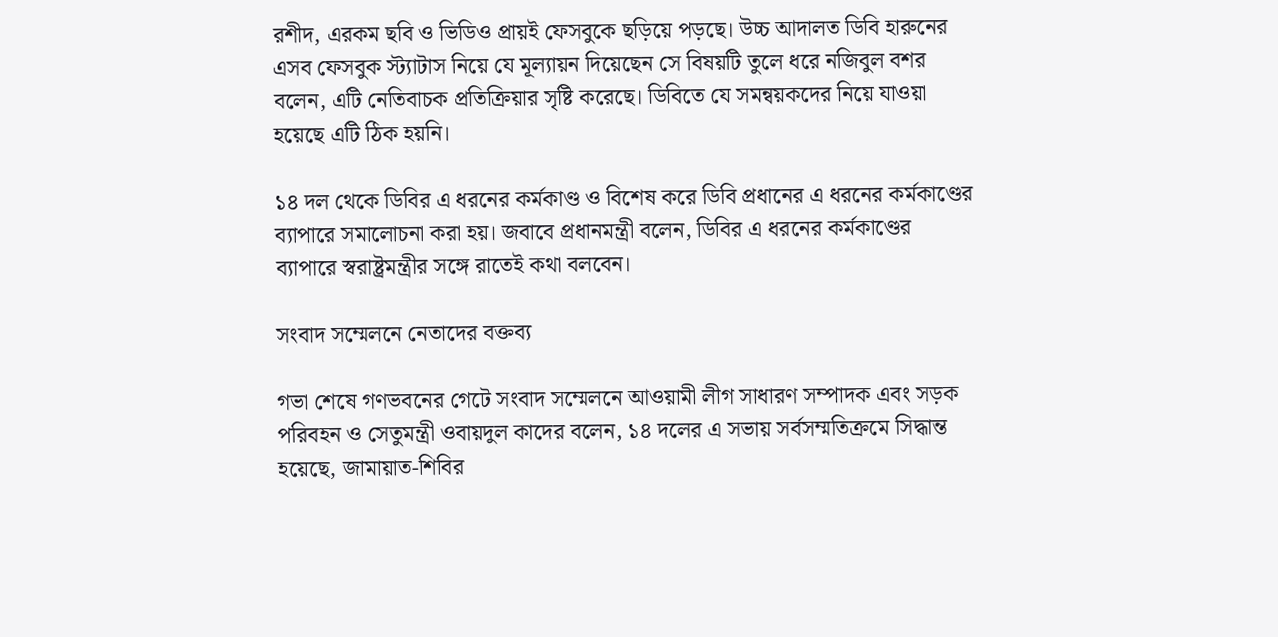রশীদ, এরকম ছবি ও ভিডিও প্রায়ই ফেসবুকে ছড়িয়ে পড়ছে। উচ্চ আদালত ডিবি হারুনের এসব ফেসবুক স্ট্যাটাস নিয়ে যে মূল্যায়ন দিয়েছেন সে বিষয়টি তুলে ধরে নজিবুল বশর বলেন, এটি নেতিবাচক প্রতিক্রিয়ার সৃষ্টি করেছে। ডিবিতে যে সমন্বয়কদের নিয়ে যাওয়া হয়েছে এটি ঠিক হয়নি।

১৪ দল থেকে ডিবির এ ধরনের কর্মকাণ্ড ও বিশেষ করে ডিবি প্রধানের এ ধরনের কর্মকাণ্ডের ব্যাপারে সমালোচনা করা হয়। জবাবে প্রধানমন্ত্রী বলেন, ডিবির এ ধরনের কর্মকাণ্ডের ব্যাপারে স্বরাষ্ট্রমন্ত্রীর সঙ্গে রাতেই কথা বলবেন।

সংবাদ সম্মেলনে নেতাদের বক্তব্য

গভা শেষে গণভবনের গেটে সংবাদ সম্মেলনে আওয়ামী লীগ সাধারণ সম্পাদক এবং সড়ক পরিবহন ও সেতুমন্ত্রী ওবায়দুল কাদের বলেন, ১৪ দলের এ সভায় সর্বসম্মতিক্রমে সিদ্ধান্ত হয়েছে, জামায়াত-শিবির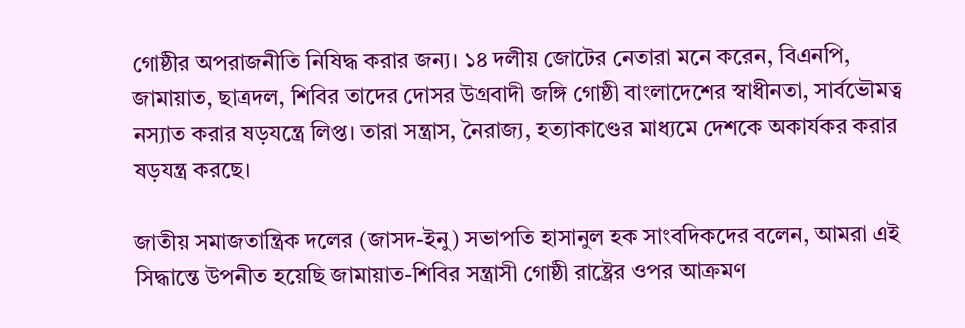গোষ্ঠীর অপরাজনীতি নিষিদ্ধ করার জন্য। ১৪ দলীয় জোটের নেতারা মনে করেন, বিএনপি, জামায়াত, ছাত্রদল, শিবির তাদের দোসর উগ্রবাদী জঙ্গি গোষ্ঠী বাংলাদেশের স্বাধীনতা, সার্বভৌমত্ব নস্যাত করার ষড়যন্ত্রে লিপ্ত। তারা সন্ত্রাস, নৈরাজ্য, হত্যাকাণ্ডের মাধ্যমে দেশকে অকার্যকর করার ষড়যন্ত্র করছে।

জাতীয় সমাজতান্ত্রিক দলের (জাসদ-ইনু) সভাপতি হাসানুল হক সাংবদিকদের বলেন, আমরা এই সিদ্ধান্তে উপনীত হয়েছি জামায়াত-শিবির সন্ত্রাসী গোষ্ঠী রাষ্ট্রের ওপর আক্রমণ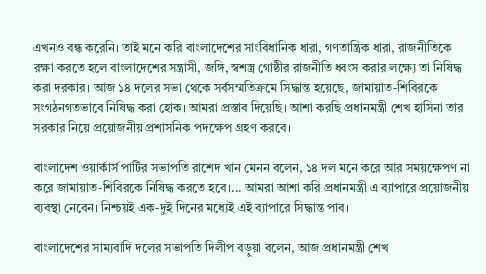এখনও বন্ধ করেনি। তাই মনে করি বাংলাদেশের সাংবিধানিক ধারা, গণতান্ত্রিক ধারা, রাজনীতিকে রক্ষা করতে হলে বাংলাদেশের সন্ত্রাসী, জঙ্গি, স্বশস্ত্র গোষ্ঠীর রাজনীতি ধ্বংস করার লক্ষ্যে তা নিষিদ্ধ করা দরকার। আজ ১৪ দলের সভা থেকে সর্বসম্মতিক্রমে সিদ্ধান্ত হয়েছে, জামায়াত-শিবিরকে সংগঠনগতভাবে নিষিদ্ধ করা হোক। আমরা প্রস্তাব দিয়েছি। আশা করছি প্রধানমন্ত্রী শেখ হাসিনা তার সরকার নিয়ে প্রয়োজনীয় প্রশাসনিক পদক্ষেপ গ্রহণ করবে।

বাংলাদেশ ওয়ার্কার্স পার্টির সভাপতি রাশেদ খান মেনন বলেন, ১৪ দল মনে করে আর সময়ক্ষেপণ না করে জামায়াত-শিবিরকে নিষিদ্ধ করতে হবে।... আমরা আশা করি প্রধানমন্ত্রী এ ব্যাপারে প্রয়োজনীয় ব্যবস্থা নেবেন। নিশ্চয়ই এক-দুই দিনের মধ্যেই এই ব্যাপারে সিদ্ধান্ত পাব।

বাংলাদেশের সাম্যবাদি দলের সভাপতি দিলীপ বড়ুয়া বলেন, আজ প্রধানমন্ত্রী শেখ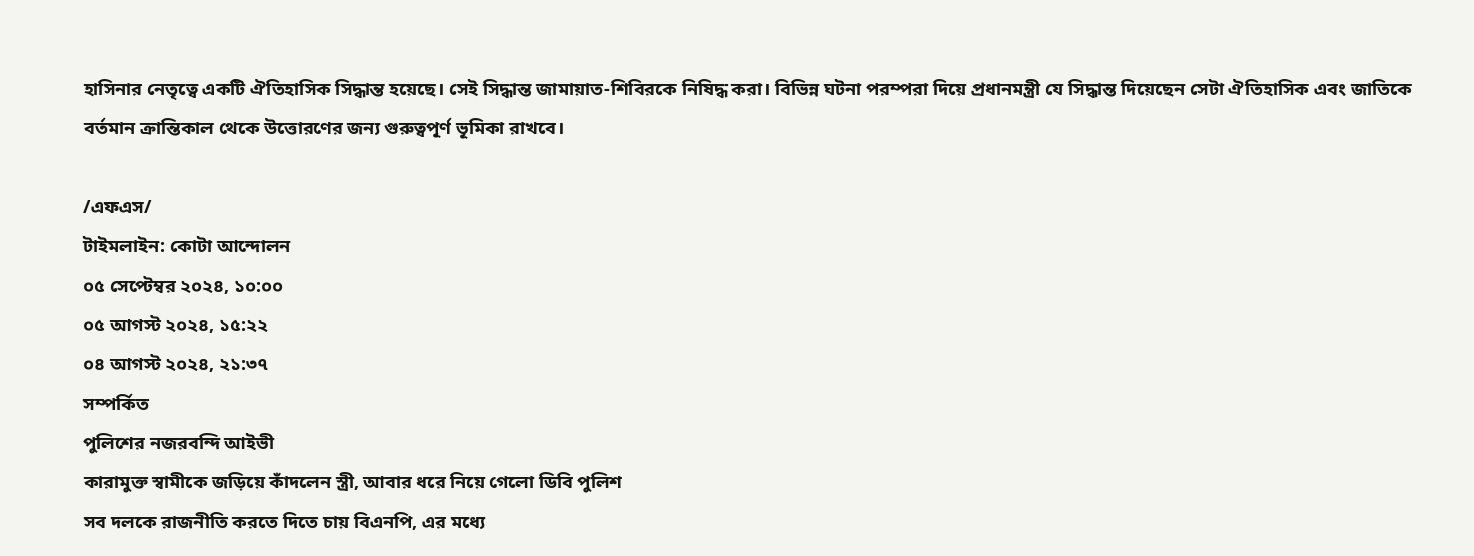হাসিনার নেতৃত্বে একটি ঐতিহাসিক সিদ্ধান্ত হয়েছে। সেই সিদ্ধান্ত জামায়াত-শিবিরকে নিষিদ্ধ করা। বিভিন্ন ঘটনা পরম্পরা দিয়ে প্রধানমন্ত্রী যে সিদ্ধান্ত দিয়েছেন সেটা ঐতিহাসিক এবং জাতিকে বর্তমান ক্রান্তিকাল থেকে উত্তোরণের জন্য গুরুত্বপূর্ণ ভূমিকা রাখবে।

/এফএস/
টাইমলাইন: কোটা আন্দোলন
০৫ সেপ্টেম্বর ২০২৪, ১০:০০
০৫ আগস্ট ২০২৪, ১৫:২২
০৪ আগস্ট ২০২৪, ২১:৩৭
সম্পর্কিত
পুলিশের নজরবন্দি আইভী
কারামুক্ত স্বামীকে জড়িয়ে কাঁদলেন স্ত্রী, আবার ধরে নিয়ে গেলো ডিবি পুলিশ
সব দলকে রাজনীতি করতে দিতে চায় বিএনপি, এর মধ্যে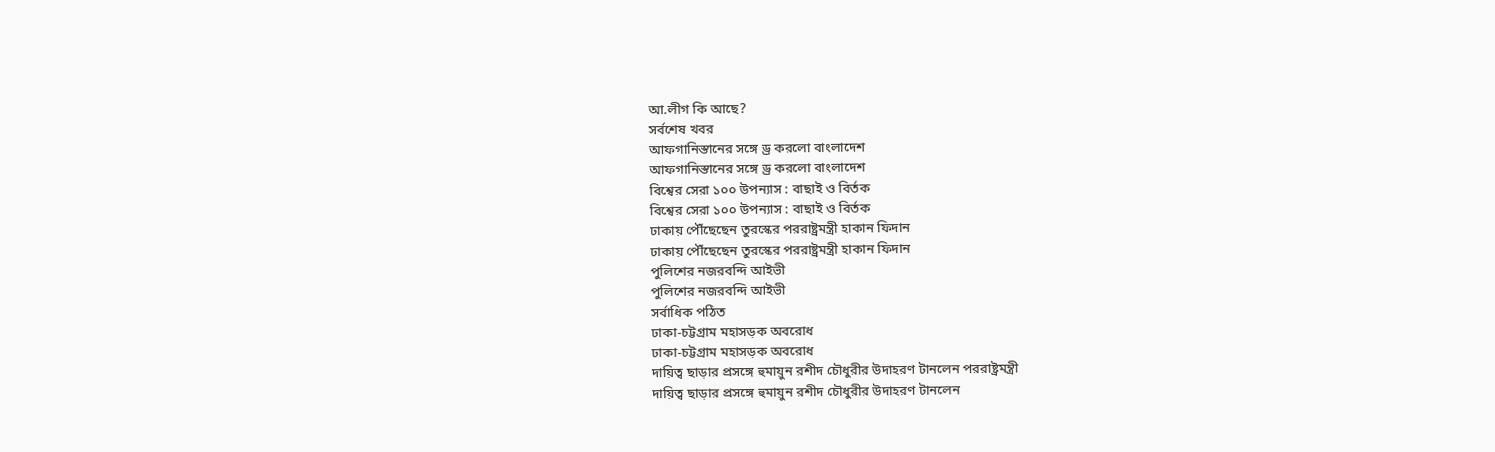আ.লীগ কি আছে?
সর্বশেষ খবর
আফগানিস্তানের সঙ্গে ড্র করলো বাংলাদেশ
আফগানিস্তানের সঙ্গে ড্র করলো বাংলাদেশ
বিশ্বের সেরা ১০০ উপন্যাস : বাছাই ও বির্তক
বিশ্বের সেরা ১০০ উপন্যাস : বাছাই ও বির্তক
ঢাকায় পৌঁছেছেন তুরস্কের পররাষ্ট্রমন্ত্রী হাকান ফিদান
ঢাকায় পৌঁছেছেন তুরস্কের পররাষ্ট্রমন্ত্রী হাকান ফিদান
পুলিশের নজরবন্দি আইভী
পুলিশের নজরবন্দি আইভী
সর্বাধিক পঠিত
ঢাকা-চট্টগ্রাম মহাসড়ক অবরোধ
ঢাকা-চট্টগ্রাম মহাসড়ক অবরোধ
দায়িত্ব ছাড়ার প্রসঙ্গে হুমায়ুন রশীদ চৌধুরীর উদাহরণ টানলেন পররাষ্ট্রমন্ত্রী
দায়িত্ব ছাড়ার প্রসঙ্গে হুমায়ুন রশীদ চৌধুরীর উদাহরণ টানলেন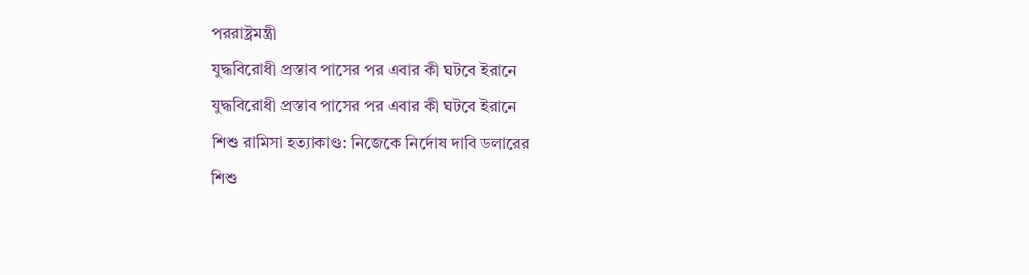পররাষ্ট্রমন্ত্রী
যুদ্ধবিরোধী প্রস্তাব পাসের পর এবার কী ঘটবে ইরানে
যুদ্ধবিরোধী প্রস্তাব পাসের পর এবার কী ঘটবে ইরানে
শিশু রামিসা হত্যাকাণ্ড: নিজেকে নির্দোষ দাবি ডলারের
শিশু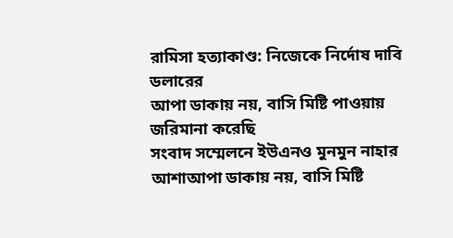রামিসা হত্যাকাণ্ড: নিজেকে নির্দোষ দাবি ডলারের
আপা ডাকায় নয়, বাসি মিষ্টি পাওয়ায় জরিমানা করেছি
সংবাদ সম্মেলনে ইউএনও মুনমুন নাহার আশাআপা ডাকায় নয়, বাসি মিষ্টি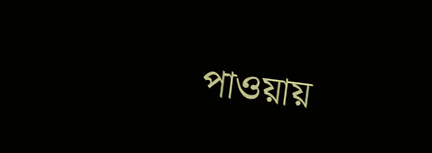পাওয়ায়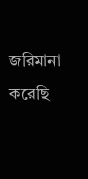জরিমানা করেছি